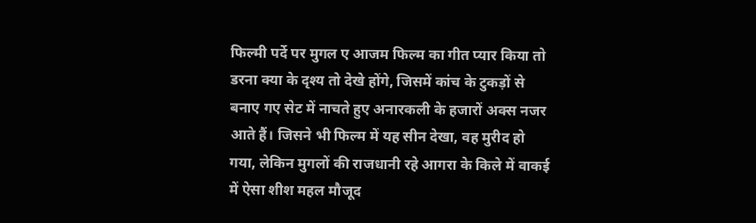फिल्मी पर्दे पर मुगल ए आजम फिल्म का गीत प्यार किया तो डरना क्या के दृश्य तो देखे होंगे, जिसमें कांच के टुकड़ों से बनाए गए सेट में नाचते हुए अनारकली के हजारों अक्स नजर आते हैं। जिसने भी फिल्म में यह सीन देखा, वह मुरीद हो गया, लेकिन मुगलों की राजधानी रहे आगरा के किले में वाकई में ऐसा शीश महल मौजूद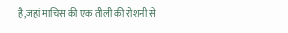है,जहां माचिस की एक तीली की रोशनी से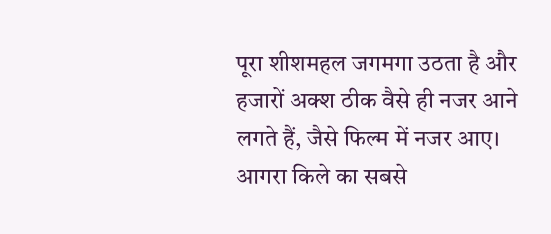पूरा शीशमहल जगमगा उठता है और हजारों अक्श ठीक वैसे ही नजर आने लगते हैं, जैसे फिल्म में नजर आए।
आगरा किले का सबसे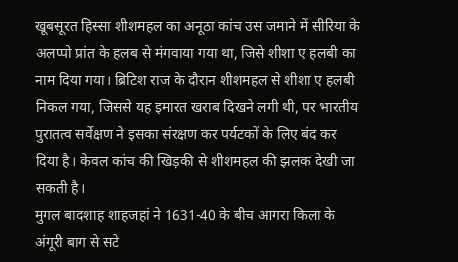खूबसूरत हिस्सा शीशमहल का अनूठा कांच उस जमाने में सीरिया के अलप्पो प्रांत के हलब से मंगवाया गया था, जिसे शीशा ए हलबी का नाम दिया गया। ब्रिटिश राज के दौरान शीशमहल से शीशा ए हलबी निकल गया, जिससे यह इमारत खराब दिखने लगी थी, पर भारतीय पुरातत्व सर्वेक्षण ने इसका संरक्षण कर पर्यटकों के लिए बंद कर दिया है। केवल कांच की खिड़की से शीशमहल की झलक देखी जा सकती है।
मुगल बादशाह शाहजहां ने 1631-40 के बीच आगरा किला के अंगूरी बाग से सटे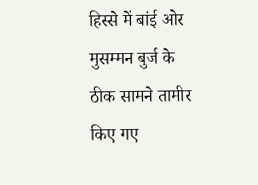हिस्से में बांई ओर मुसम्मन बुर्ज के ठीक सामने तामीर किए गए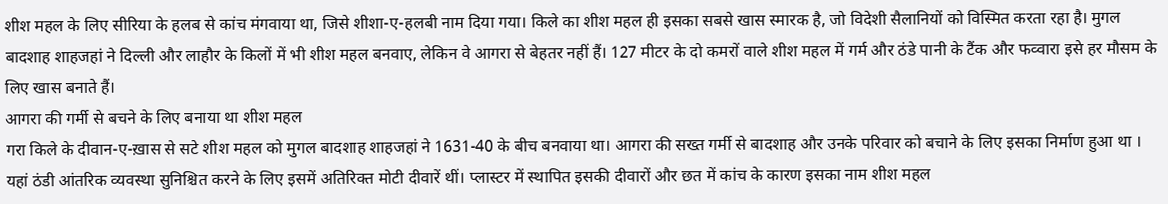शीश महल के लिए सीरिया के हलब से कांच मंगवाया था, जिसे शीशा-ए-हलबी नाम दिया गया। किले का शीश महल ही इसका सबसे खास स्मारक है, जो विदेशी सैलानियों को विस्मित करता रहा है। मुगल बादशाह शाहजहां ने दिल्ली और लाहौर के किलों में भी शीश महल बनवाए, लेकिन वे आगरा से बेहतर नहीं हैं। 127 मीटर के दो कमरों वाले शीश महल में गर्म और ठंडे पानी के टैंक और फव्वारा इसे हर मौसम के लिए खास बनाते हैं।
आगरा की गर्मी से बचने के लिए बनाया था शीश महल
गरा किले के दीवान-ए-ख़ास से सटे शीश महल को मुगल बादशाह शाहजहां ने 1631-40 के बीच बनवाया था। आगरा की सख्त गर्मी से बादशाह और उनके परिवार को बचाने के लिए इसका निर्माण हुआ था । यहां ठंडी आंतरिक व्यवस्था सुनिश्चित करने के लिए इसमें अतिरिक्त मोटी दीवारें थीं। प्लास्टर में स्थापित इसकी दीवारों और छत में कांच के कारण इसका नाम शीश महल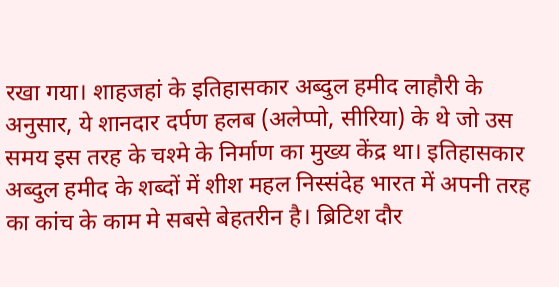रखा गया। शाहजहां के इतिहासकार अब्दुल हमीद लाहौरी के अनुसार, ये शानदार दर्पण हलब (अलेप्पो, सीरिया) के थे जो उस समय इस तरह के चश्मे के निर्माण का मुख्य केंद्र था। इतिहासकार अब्दुल हमीद के शब्दों में शीश महल निस्संदेह भारत में अपनी तरह का कांच के काम मे सबसे बेहतरीन है। ब्रिटिश दौर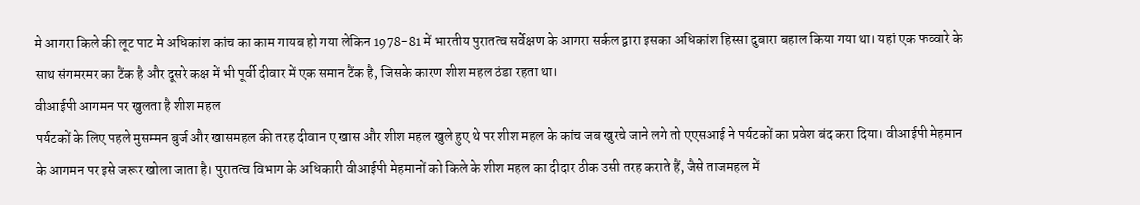मे आगरा किले की लूट पाट मे अधिकांश कांच का काम गायब हो गया लेकिन 1978-81 में भारतीय पुरातत्व सर्वेक्षण के आगरा सर्कल द्वारा इसका अधिकांश हिस्सा दुबारा बहाल किया गया था। यहां एक फव्वारे के साथ संगमरमर का टैंक है और दूसरे कक्ष में भी पूर्वी दीवार में एक समान टैंक है, जिसके कारण शीश महल ठंडा रहता था।
वीआईपी आगमन पर खुलता है शीश महल
पर्यटकों के लिए पहले मुसम्मन बुर्ज और खासमहल की तरह दीवान ए खास और शीश महल खुले हुए थे पर शीश महल के कांच जब खुरचे जाने लगे तो एएसआई ने पर्यटकों का प्रवेश बंद करा दिया। वीआईपी मेहमान के आगमन पर इसे जरूर खोला जाता है। पुरातत्व विभाग के अधिकारी वीआईपी मेहमानों को किले के शीश महल का दीदार ठीक उसी तरह कराते हैं, जैसे ताजमहल में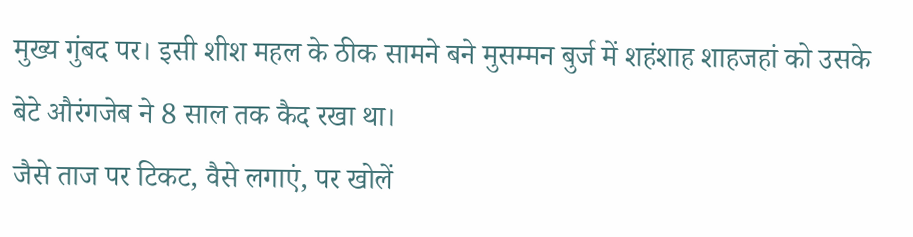मुख्य गुंबद पर। इसी शीश महल के ठीक सामने बने मुसम्मन बुर्ज में शहंशाह शाहजहां को उसके बेटे औरंगजेब ने 8 साल तक कैद रखा था।
जैसे ताज पर टिकट, वैसे लगाएं, पर खोलें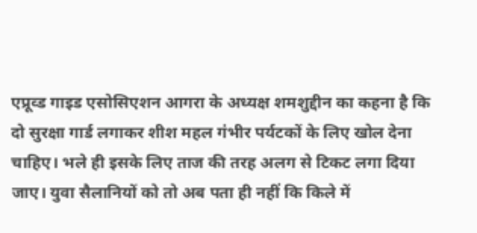एप्रूव्ड गाइड एसोसिएशन आगरा के अध्यक्ष शमशुद्दीन का कहना है कि दो सुरक्षा गार्ड लगाकर शीश महल गंभीर पर्यटकों के लिए खोल देना चाहिए। भले ही इसके लिए ताज की तरह अलग से टिकट लगा दिया जाए। युवा सैलानियों को तो अब पता ही नहीं कि किले में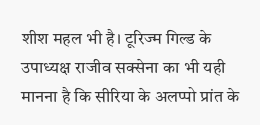शीश महल भी है। टूरिज्म गिल्ड के उपाध्यक्ष राजीव सक्सेना का भी यही मानना है कि सीरिया के अलप्पो प्रांत के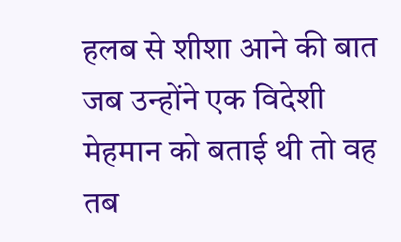हलब से शीशा आने की बात जब उन्होंने एक विदेशी मेहमान को बताई थी तो वह तब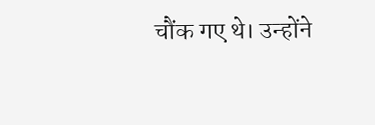चौंक गए थे। उन्होंने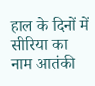हाल के दिनों में सीरिया का नाम आतंकी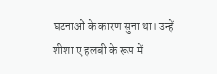घटनाओं के कारण सुना था। उन्हें शीशा ए हलबी के रूप में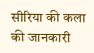सीरिया की कला की जानकारी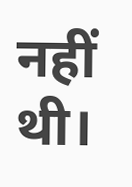नहीं थी।